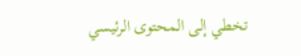تخطي إلى المحتوى الرئيسي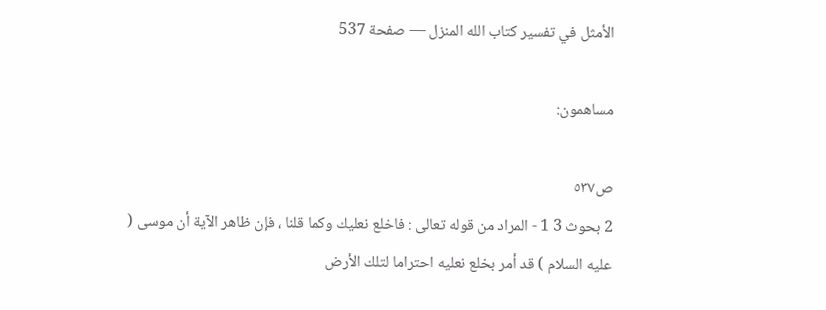الأمثل في تفسير كتاب الله المنزل — صفحة 537

مساهمون:

ص٥٣٧
2 بحوث 3 1 - المراد من قوله تعالى : فاخلع نعليك وكما قلنا ، فإن ظاهر الآية أن موسى ( عليه السلام ) قد أمر بخلع نعليه احتراما لتلك الأرض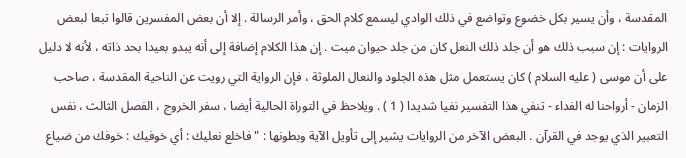المقدسة ، وأن يسير بكل خضوع وتواضع في ذلك الوادي ليسمع كلام الحق ، وأمر الرسالة . إلا أن بعض المفسرين قالوا تبعا لبعض الروايات : إن سبب ذلك هو أن جلد ذلك النعل كان من جلد حيوان ميت . إن هذا الكلام إضافة إلى أنه يبدو بعيدا بحد ذاته ، لأنه لا دليل على أن موسى ( عليه السلام ) كان يستعمل مثل هذه الجلود والنعال الملوثة ، فإن الرواية التي رويت عن الناحية المقدسة ، صاحب الزمان - أرواحنا له الفداء - تنفي هذا التفسير نفيا شديدا ( 1 ) . ويلاحظ في التوراة الحالية أيضا ، سفر الخروج ، الفصل الثالث ، نفس التعبير الذي يوجد في القرآن . البعض الآخر من الروايات يشير إلى تأويل الآية وبطونها : " فاخلع نعليك : أي خوفيك : خوفك من ضياع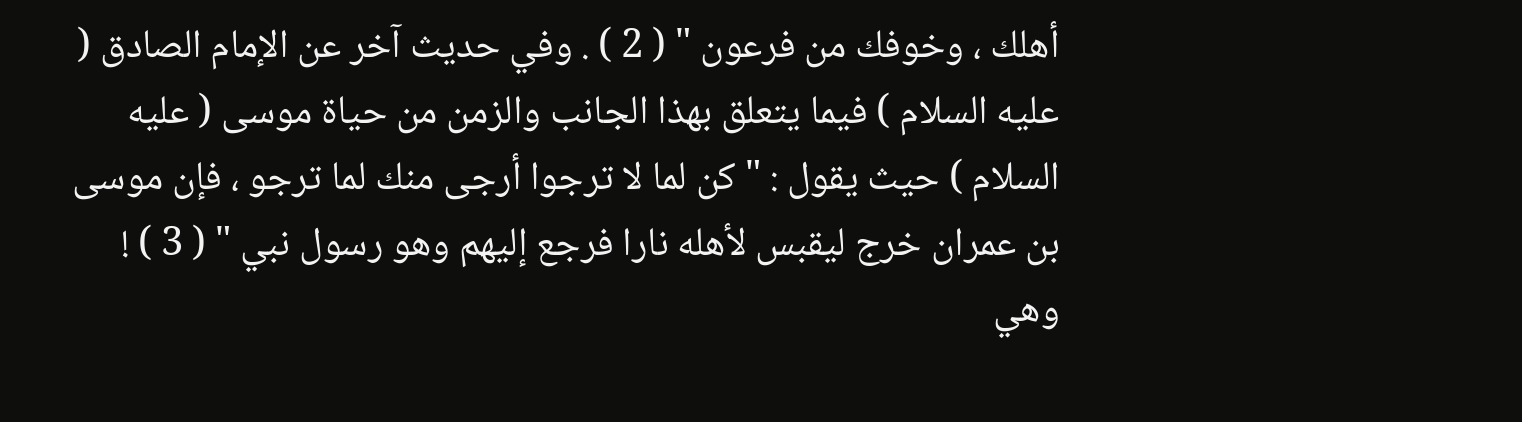أهلك ، وخوفك من فرعون " ( 2 ) . وفي حديث آخر عن الإمام الصادق ( عليه السلام ) فيما يتعلق بهذا الجانب والزمن من حياة موسى ( عليه السلام ) حيث يقول : " كن لما لا ترجوا أرجى منك لما ترجو ، فإن موسى بن عمران خرج ليقبس لأهله نارا فرجع إليهم وهو رسول نبي " ( 3 ) ! وهي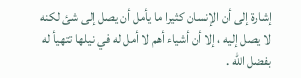إشارة إلى أن الإنسان كثيرا ما يأمل أن يصل إلى شئ لكنه لا يصل إليه ، إلا أن أشياء أهم لا أمل له في نيلها تتهيأ له بفضل الله .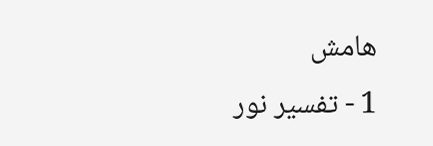هامش
1 - تفسير نور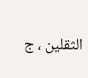الثقلين ، ج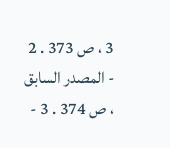3 ، ص 373 . 2 - المصدر السابق ، ص 374 . 3 -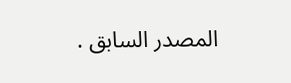المصدر السابق .